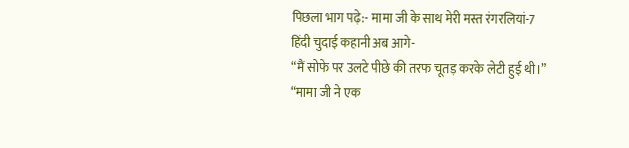पिछला भाग पढ़े:- मामा जी के साथ मेरी मस्त रंगरलियां-7
हिंदी चुदाई कहानी अब आगे-
“मैं सोफे पर उलटे पीछे की तरफ चूतड़ करके लेटी हुई थी।”
“मामा जी ने एक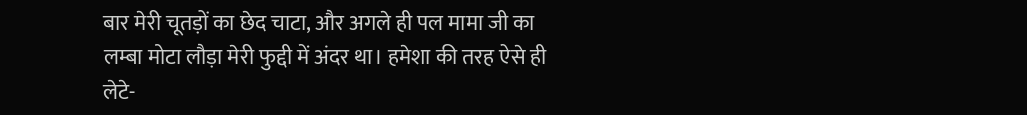बार मेरी चूतड़ों का छेद चाटा, और अगले ही पल मामा जी का लम्बा मोटा लौड़ा मेरी फुद्दी में अंदर था। हमेशा की तरह ऐसे ही लेटे-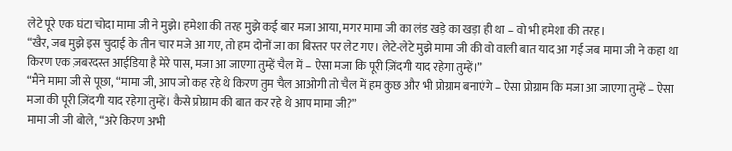लेटे पूरे एक घंटा चोदा मामा जी ने मुझे। हमेशा की तरह मुझे कई बार मजा आया, मगर मामा जी का लंड खड़े का खड़ा ही था – वो भी हमेशा की तरह।
“खैर, जब मुझे इस चुदाई के तीन चार मजे आ गए, तो हम दोनों जा का बिस्तर पर लेट गए। लेटे-लेटे मुझे मामा जी की वो वाली बात याद आ गई जब मामा जी ने कहा था किरण एक ज़बरदस्त आईडिया है मेरे पास, मजा आ जाएगा तुम्हें चैल में – ऐसा मजा कि पूरी ज़िंदगी याद रहेगा तुम्हें।”
“मैंने मामा जी से पूछा, “मामा जी, आप जो कह रहे थे किरण तुम चैल आओगी तो चैल में हम कुछ और भी प्रोग्राम बनाएंगे – ऐसा प्रोग्राम कि मजा आ जाएगा तुम्हें – ऐसा मजा की पूरी ज़िंदगी याद रहेगा तुम्हें। कैसे प्रोग्राम की बात कर रहे थे आप मामा जी?”
मामा जी जी बोले, “अरे किरण अभी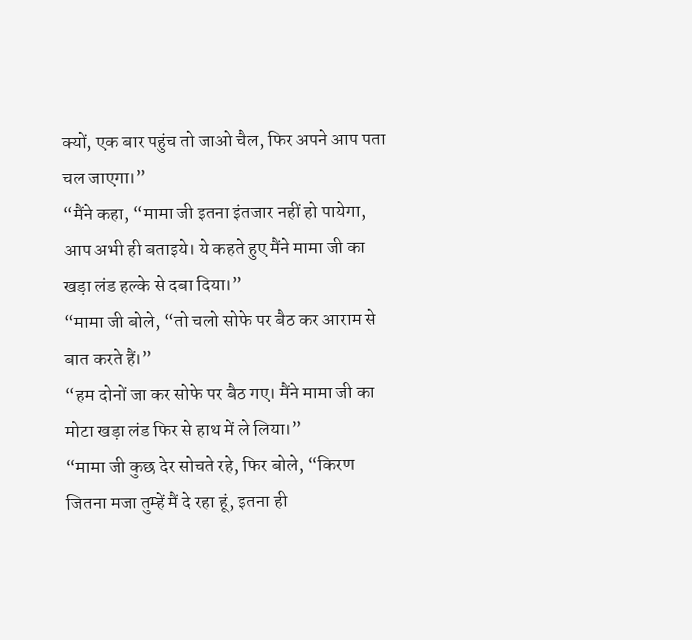क्यों, एक बार पहुंच तो जाओ चैल, फिर अपने आप पता चल जाएगा।”
“मैंने कहा, “मामा जी इतना इंतजार नहीं हो पायेगा, आप अभी ही बताइये। ये कहते हुए मैंने मामा जी का खड़ा लंड हल्के से दबा दिया।”
“मामा जी बोले, “तो चलो सोफे पर बैठ कर आराम से बात करते हैं।”
“हम दोनों जा कर सोफे पर बैठ गए। मैंने मामा जी का मोटा खड़ा लंड फिर से हाथ में ले लिया।”
“मामा जी कुछ देर सोचते रहे, फिर बोले, “किरण जितना मजा तुम्हें मैं दे रहा हूं, इतना ही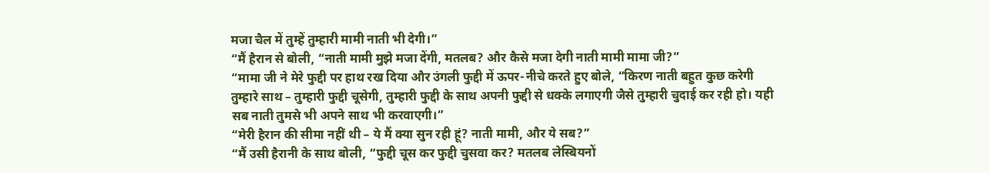मजा चैल में तुम्हें तुम्हारी मामी नाती भी देगी।”
“मैं हैरान से बोली, “नाती मामी मुझे मजा देंगी, मतलब? और कैसे मजा देगी नाती मामी मामा जी?”
“मामा जी ने मेरे फुद्दी पर हाथ रख दिया और उंगली फुद्दी में ऊपर-नीचे करते हुए बोले, “किरण नाती बहुत कुछ करेगी तुम्हारे साथ – तुम्हारी फुद्दी चूसेगी, तुम्हारी फुद्दी के साथ अपनी फुद्दी से धक्के लगाएगी जैसे तुम्हारी चुदाई कर रही हो। यही सब नाती तुमसे भी अपने साथ भी करवाएगी।”
“मेरी हैरान की सीमा नहीं थी – ये मैं क्या सुन रही हूं? नाती मामी, और ये सब?”
“मैं उसी हैरानी के साथ बोली, “फुद्दी चूस कर फुद्दी चुसवा कर? मतलब लेस्बियनों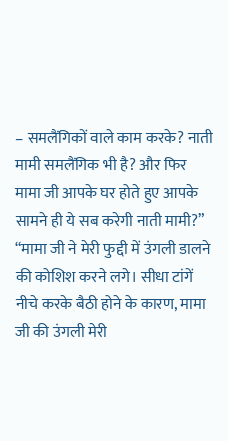– समलैंगिकों वाले काम करके? नाती मामी समलैंगिक भी है? और फिर मामा जी आपके घर होते हुए आपके सामने ही ये सब करेगी नाती मामी?”
“मामा जी ने मेरी फुद्दी में उंगली डालने की कोशिश करने लगे। सीधा टांगें नीचे करके बैठी होने के कारण, मामा जी की उंगली मेरी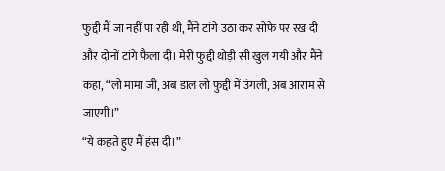फुद्दी मैं जा नहीं पा रही थी, मैंने टांगे उठा कर सोफे पर रख दी और दोनों टांगे फैला दी। मेरी फुद्दी थोड़ी सी खुल गयी और मैंने कहा, “लो मामा जी, अब डाल लो फुद्दी में उंगली, अब आराम से जाएगी।”
“ये कहते हुए मैं हंस दी।”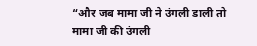“और जब मामा जी ने उंगली डाली तो मामा जी की उंगली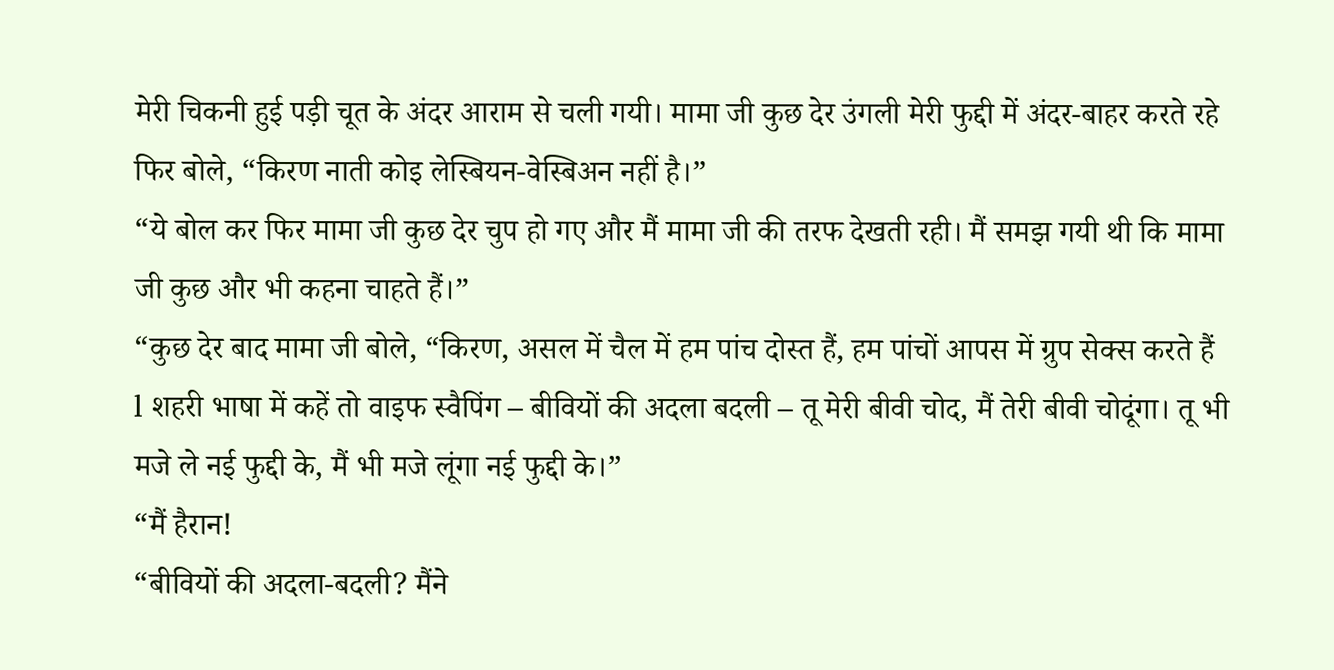मेरी चिकनी हुई पड़ी चूत के अंदर आराम से चली गयी। मामा जी कुछ देर उंगली मेरी फुद्दी में अंदर-बाहर करते रहे फिर बोले, “किरण नाती कोइ लेस्बियन-वेस्बिअन नहीं है।”
“ये बोल कर फिर मामा जी कुछ देर चुप हो गए और मैं मामा जी की तरफ देखती रही। मैं समझ गयी थी कि मामा जी कुछ और भी कहना चाहते हैं।”
“कुछ देर बाद मामा जी बोले, “किरण, असल में चैल में हम पांच दोस्त हैं, हम पांचों आपस में ग्रुप सेक्स करते हैं l शहरी भाषा में कहें तो वाइफ स्वैपिंग – बीवियों की अदला बदली – तू मेरी बीवी चोद, मैं तेरी बीवी चोदूंगा। तू भी मजे ले नई फुद्दी के, मैं भी मजे लूंगा नई फुद्दी के।”
“मैं हैरान!
“बीवियों की अदला-बदली? मैंने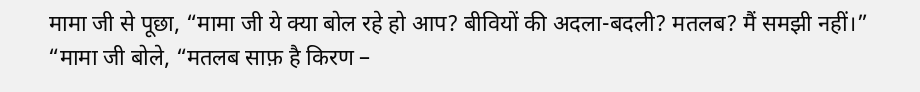मामा जी से पूछा, “मामा जी ये क्या बोल रहे हो आप? बीवियों की अदला-बदली? मतलब? मैं समझी नहीं।”
“मामा जी बोले, “मतलब साफ़ है किरण –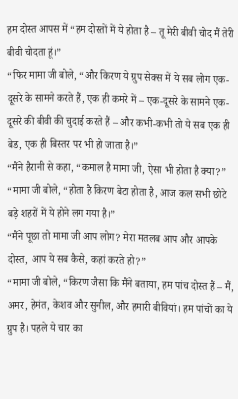हम दोस्त आपस में “हम दोस्तों में ये होता है – तू मेरी बीवी चोद मैं तेरी बीवी चोदता हूं।”
“फिर मामा जी बोले, “और किरण ये ग्रुप सेक्स में ये सब लोग एक-दूसरे के सामने करते हैं, एक ही कमरे में – एक-दूसरे के सामने एक-दूसरे की बीवी की चुदाई करते हैं – और कभी-कभी तो ये सब एक ही बेड, एक ही बिस्तर पर भी हो जाता है।”
“मैंने हैरानी से कहा, “कमाल है मामा जी, ऐसा भी होता है क्या?”
“मामा जी बोले, “होता है किरण बेटा होता है, आज कल सभी छोटे बड़े शहरों में ये होने लग गया है।”
“मैंने पूछा तो मामा जी आप लोग? मेरा मतलब आप और आपके दोस्त, आप ये सब कैसे, कहां करते हो?”
“मामा जी बोले, “किरण जैसा कि मैंने बताया, हम पांच दोस्त हैं – मैं, अमर, हेमंत, केशव और सुनील, और हमारी बीवियां। हम पांचों का ये ग्रुप है। पहले ये चार का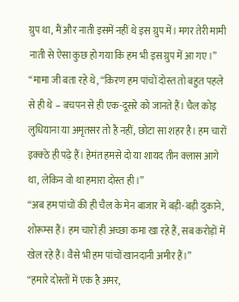ग्रुप था, मैं और नाती इसमें नहीं थे इस ग्रुप में। मगर तेरी मामी नाती से ऐसा कुछ हो गया कि हम भी इस ग्रुप में आ गए।”
“मामा जी बता रहे थे, “किरण हम पांचों दोस्त तो बहुत पहले से ही थे – बचपन से ही एक-दूसरे को जानते हैं। चैल कोइ लुधियाना या अमृतसर तो है नहीं, छोटा सा शहर है। हम चारों इक्क्ठे ही पढ़े हैं। हेमंत हमसे दो या शायद तीन क्लास आगे था, लेकिन वो था हमारा दोस्त ही।”
“अब हम पांचों की ही चैल के मेन बाजार में बड़ी-बड़ी दुकाने, शोरूम्स हैं। हम चारों ही अच्छा कमा खा रहे हैं, सब करोड़ों में खेल रहे हैं। वैसे भी हम पांचों खानदानी अमीर हैं।”
“हमारे दोस्तों में एक है अमर,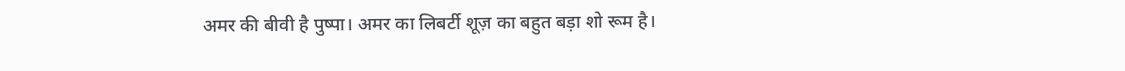अमर की बीवी है पुष्पा। अमर का लिबर्टी शूज़ का बहुत बड़ा शो रूम है।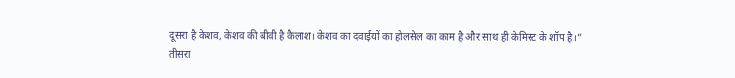दूसरा है केशव, केशव की बीवी है कैलाश। केशव का दवाईयों का होलसेल का काम है और साथ ही केमिस्ट के शॉप है।”
तीसरा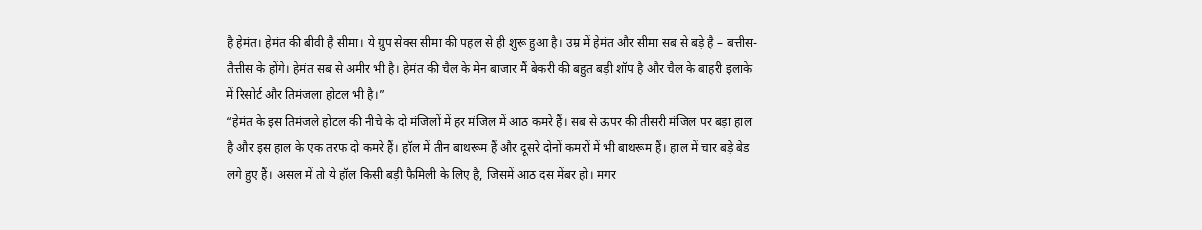है हेमंत। हेमंत की बीवी है सीमा। ये ग्रुप सेक्स सीमा की पहल से ही शुरू हुआ है। उम्र में हेमंत और सीमा सब से बड़े है – बत्तीस-तैत्तीस के होंगे। हेमंत सब से अमीर भी है। हेमंत की चैल के मेन बाजार मैं बेकरी की बहुत बड़ी शॉप है और चैल के बाहरी इलाके में रिसोर्ट और तिमंजला होटल भी है।”
“हेमंत के इस तिमंजले होटल की नीचे के दो मंजिलों में हर मंजिल में आठ कमरे हैं। सब से ऊपर की तीसरी मंजिल पर बड़ा हाल है और इस हाल के एक तरफ दो कमरे हैं। हॉल में तीन बाथरूम हैं और दूसरे दोनों कमरों में भी बाथरूम हैं। हाल में चार बड़े बेड लगे हुए हैं। असल में तो ये हॉल किसी बड़ी फैमिली के लिए है, जिसमें आठ दस मेंबर हो। मगर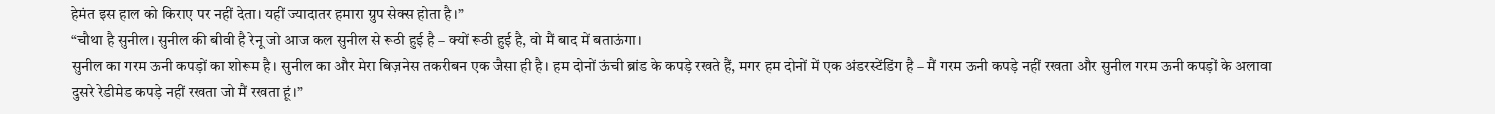हेमंत इस हाल को किराए पर नहीं देता। यहीं ज्यादातर हमारा ग्रुप सेक्स होता है।”
“चौथा है सुनील। सुनील की बीवी है रेनू जो आज कल सुनील से रूठी हुई है – क्यों रूठी हुई है, वो मैं बाद में बताऊंगा।
सुनील का गरम ऊनी कपड़ों का शोरूम है। सुनील का और मेरा बिज़नेस तकरीबन एक जैसा ही है। हम दोनों ऊंची ब्रांड के कपड़े रखते हैं, मगर हम दोनों में एक अंडरस्टेंडिंग है – मैं गरम ऊनी कपड़े नहीं रखता और सुनील गरम ऊनी कपड़ों के अलावा दुसरे रेडीमेड कपड़े नहीं रखता जो मैं रखता हूं।”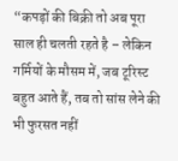“कपड़ों की बिक्री तो अब पूरा साल ही चलती रहते है – लेकिन गर्मियों के मौसम में, जब टूरिस्ट बहुत आते हैं, तब तो सांस लेने की भी फुरसत नहीं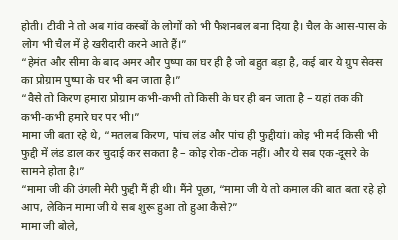होती। टीवी ने तो अब गांव कस्बों के लोगों को भी फैशनबल बना दिया है। चैल के आस-पास के लोग भी चैल में हे खरीदारी करने आते हैं।”
“हेमंत और सीमा के बाद अमर और पुष्पा का घर ही है जो बहुत बड़ा है, कई बार ये ग्रुप सेक्स का प्रोग्राम पुष्पा के घर भी बन जाता है।”
“वैसे तो किरण हमारा प्रोग्राम कभी-कभी तो किसी के घर ही बन जाता है – यहां तक की कभी-कभी हमारे घर पर भी।”
मामा जी बता रहे थे, “मतलब किरण, पांच लंड और पांच ही फुद्दीयां। कोइ भी मर्द किसी भी फुद्दी में लंड डाल कर चुदाई कर सकता है – कोइ रोक-टोक नहीं। और ये सब एक-दूसरे के सामने होता है।”
“मामा जी की उंगली मेरी फुद्दी मैं ही थी। मैंने पूछा, “मामा जी ये तो कमाल की बात बता रहे हो आप, लेकिन मामा जी ये सब शुरू हुआ तो हुआ कैसे?”
मामा जी बोले,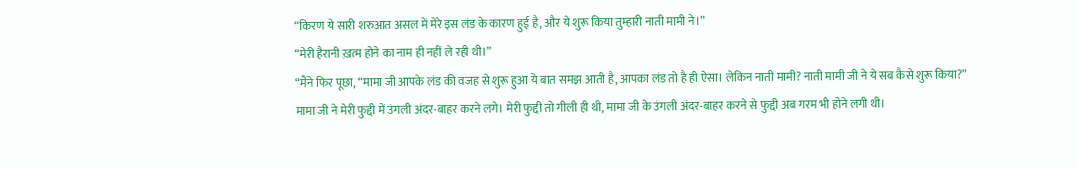“किरण ये सारी शरुआत असल में मेरे इस लंड के कारण हुई है, और ये शुरू किया तुम्हारी नाती मामी ने।”
“मेरी हैरानी ख़त्म होने का नाम ही नहीं ले रही थी।”
“मैंने फिर पूछा, “मामा जी आपके लंड की वजह से शुरू हुआ ये बात समझ आती है, आपका लंड तो है ही ऐसा। लेकिन नाती मामी? नाती मामी जी ने ये सब कैसे शुरू किया?”
मामा जी ने मेरी फुद्दी में उंगली अंदर-बाहर करने लगे। मेरी फुद्दी तो गीली ही थी, मामा जी के उंगली अंदर-बाहर करने से फुद्दी अब गरम भी होने लगी थी।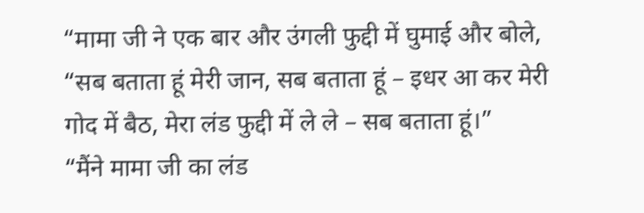“मामा जी ने एक बार और उंगली फुद्दी में घुमाई और बोले, “सब बताता हूं मेरी जान, सब बताता हूं – इधर आ कर मेरी गोद में बैठ, मेरा लंड फुद्दी में ले ले – सब बताता हूं।”
“मैंने मामा जी का लंड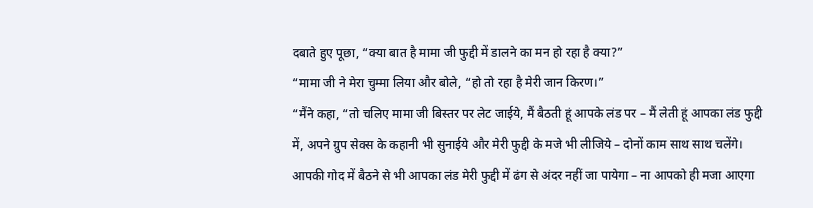दबाते हुए पूछा, “क्या बात है मामा जी फुद्दी में डालने का मन हो रहा है क्या?”
“मामा जी ने मेरा चुम्मा लिया और बोले, “हो तो रहा है मेरी जान किरण।”
“मैंने कहा, “तो चलिए मामा जी बिस्तर पर लेट जाईये, मैं बैठती हूं आपके लंड पर – मैं लेती हूं आपका लंड फुद्दी में, अपने ग्रुप सेक्स के कहानी भी सुनाईये और मेरी फुद्दी के मजे भी लीजिये – दोनों काम साथ साथ चलेंगे। आपकी गोद में बैठने से भी आपका लंड मेरी फुद्दी में ढंग से अंदर नहीं जा पायेगा – ना आपको ही मजा आएगा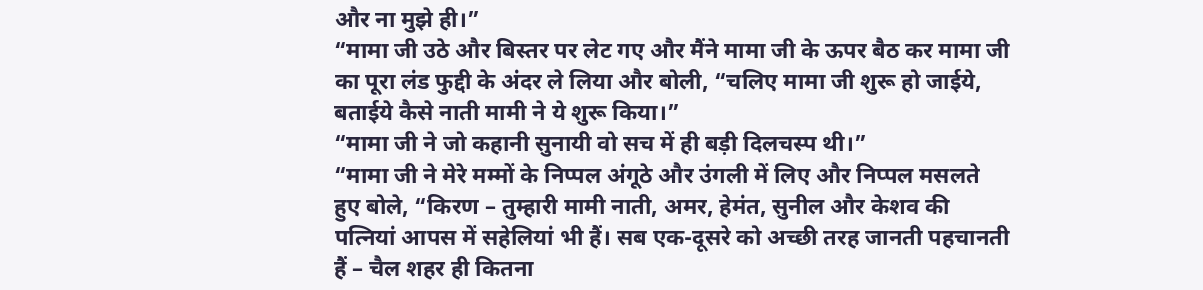और ना मुझे ही।”
“मामा जी उठे और बिस्तर पर लेट गए और मैंने मामा जी के ऊपर बैठ कर मामा जी का पूरा लंड फुद्दी के अंदर ले लिया और बोली, “चलिए मामा जी शुरू हो जाईये, बताईये कैसे नाती मामी ने ये शुरू किया।”
“मामा जी ने जो कहानी सुनायी वो सच में ही बड़ी दिलचस्प थी।”
“मामा जी ने मेरे मम्मों के निप्पल अंगूठे और उंगली में लिए और निप्पल मसलते हुए बोले, “किरण – तुम्हारी मामी नाती, अमर, हेमंत, सुनील और केशव की पत्नियां आपस में सहेलियां भी हैं। सब एक-दूसरे को अच्छी तरह जानती पहचानती हैं – चैल शहर ही कितना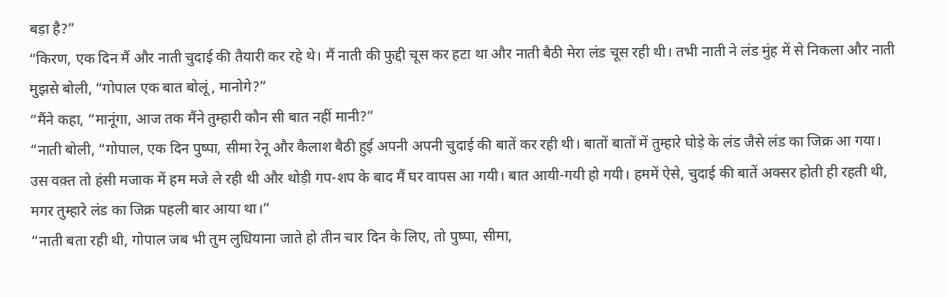बड़ा है?”
“किरण, एक दिन मैं और नाती चुदाई की तैयारी कर रहे थे। मैं नाती की फुद्दी चूस कर हटा था और नाती बैठी मेरा लंड चूस रही थी। तभी नाती ने लंड मुंह में से निकला और नाती मुझसे बोली, “गोपाल एक बात बोलूं, मानोगे?”
“मैंने कहा, “मानूंगा, आज तक मैंने तुम्हारी कौन सी बात नहीं मानी?”
“नाती बोली, “गोपाल, एक दिन पुष्पा, सीमा रेनू और कैलाश बैठी हुई अपनी अपनी चुदाई की बातें कर रही थी। बातों बातों में तुम्हारे घोड़े के लंड जैसे लंड का जिक्र आ गया। उस वक़्त तो हंसी मजाक में हम मजे ले रही थी और थोड़ी गप-शप के बाद मैं घर वापस आ गयी। बात आयी-गयी हो गयी। हममें ऐसे, चुदाई की बातें अक्सर होती ही रहती थी, मगर तुम्हारे लंड का जिक्र पहली बार आया था।”
“नाती बता रही थी, गोपाल जब भी तुम लुधियाना जाते हो तीन चार दिन के लिए, तो पुष्पा, सीमा,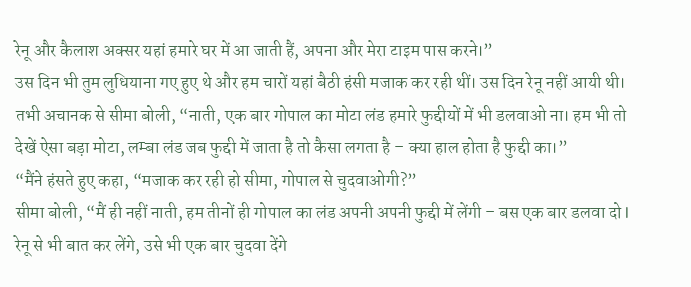रेनू और कैलाश अक्सर यहां हमारे घर में आ जाती हैं, अपना और मेरा टाइम पास करने।”
उस दिन भी तुम लुधियाना गए हुए थे और हम चारों यहां बैठी हंसी मजाक कर रही थीं। उस दिन रेनू नहीं आयी थी। तभी अचानक से सीमा बोली, “नाती, एक बार गोपाल का मोटा लंड हमारे फुद्दीयों में भी डलवाओ ना। हम भी तो देखें ऐसा बड़ा मोटा, लम्बा लंड जब फुद्दी में जाता है तो कैसा लगता है – क्या हाल होता है फुद्दी का।”
“मैंने हंसते हुए कहा, “मजाक कर रही हो सीमा, गोपाल से चुदवाओगी?”
सीमा बोली, “मैं ही नहीं नाती, हम तीनों ही गोपाल का लंड अपनी अपनी फुद्दी में लेंगी – बस एक बार डलवा दो l रेनू से भी बात कर लेंगे, उसे भी एक बार चुदवा देंगे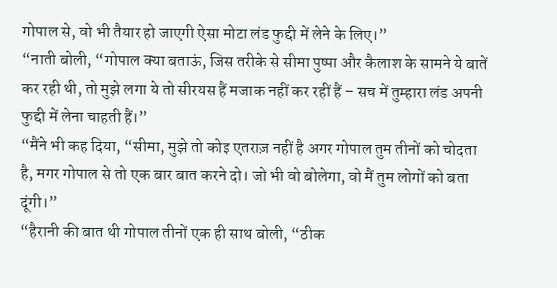गोपाल से, वो भी तैयार हो जाएगी ऐसा मोटा लंड फुद्दी में लेने के लिए।”
“नाती बोली, “गोपाल क्या बताऊं, जिस तरीके से सीमा पुष्पा और कैलाश के सामने ये बातें कर रही थी, तो मुझे लगा ये तो सीरयस हैं मजाक नहीं कर रहीं हैं – सच में तुम्हारा लंड अपनी फुद्दी में लेना चाहती हैं।”
“मैंने भी कह दिया, “सीमा, मुझे तो कोइ एतराज़ नहीं है अगर गोपाल तुम तीनों को चोदता है, मगर गोपाल से तो एक बार बात करने दो। जो भी वो बोलेगा, वो मैं तुम लोगों को बता दूंगी।”
“हैरानी की बात थी गोपाल तीनों एक ही साथ बोली, “ठीक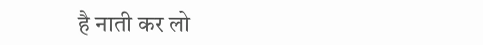है नाती कर लो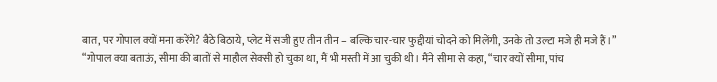बात, पर गोपाल क्यों मना करेंगे? बैठे बिठाये, प्लेट में सजी हुए तीन तीन – बल्कि चार-चार फुद्दीयां चोदने को मिलेंगी, उनके तो उल्टा मजे ही मजे हैं।”
“गोपाल क्या बताऊं, सीमा की बातों से माहौल सेक्सी हो चुका था, मैं भी मस्ती में आ चुकी थी। मैंने सीमा से कहा, “चार क्यों सीमा, पांच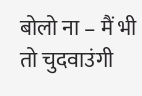बोलो ना – मैं भी तो चुदवाउंगी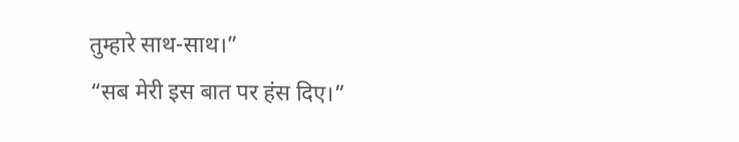तुम्हारे साथ-साथ।”
“सब मेरी इस बात पर हंस दिए।”